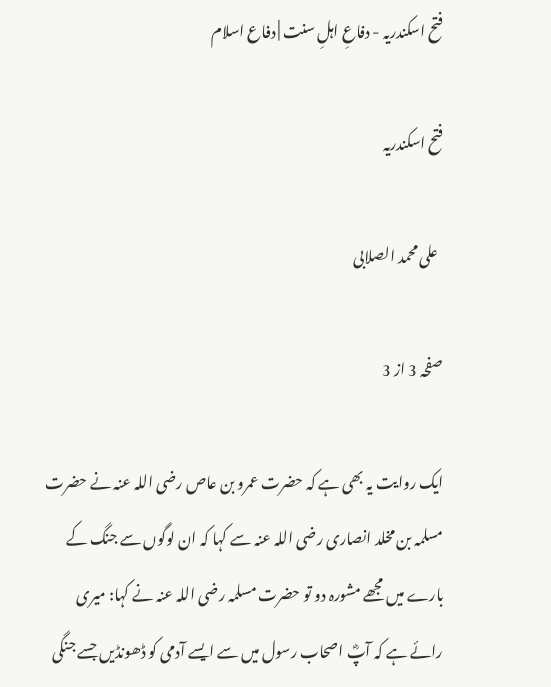فتح اسکندریہ - دفاعِ اہلِ سنت | دفاع اسلام

فتح اسکندریہ

  علی محمد الصلابی

صفحہ 3 از 3

ایک روایت یہ بھی ہے کہ حضرت عمرو بن عاص رضی اللہ عنہ نے حضرت مسلمہ بن مخلد انصاری رضی اللہ عنہ سے کہا کہ ان لوگوں سے جنگ کے بارے میں مجھے مشورہ دو تو حضرت مسلمہ رضی اللہ عنہ نے کہا: میری رائے ہے کہ آپؓ اصحاب رسول میں سے ایسے آدمی کو ڈھونڈیں جسے جنگی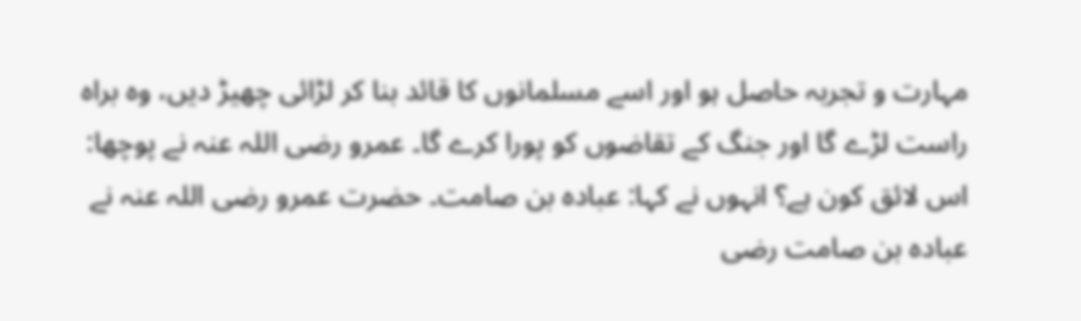مہارت و تجربہ حاصل ہو اور اسے مسلمانوں کا قائد بنا کر لڑائی چھیڑ دیں، وہ براہ راست لڑے گا اور جنگ کے تقاضوں کو پورا کرے گا۔ عمرو رضی اللہ عنہ نے پوچھا: اس لائق کون ہے؟ انہوں نے کہا: عبادہ بن صامت۔ حضرت عمرو رضی اللہ عنہ نے عبادہ بن صامت رضی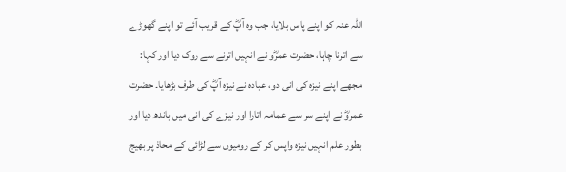اللہ عنہ کو اپنے پاس بلایا، جب وہ آپؓ کے قریب آئے تو اپنے گھوڑے سے اترنا چاہا، حضرت عمرؓو نے انہیں اترنے سے روک دیا اور کہا: مجھے اپنے نیزہ کی انی دو، عبادہ نے نیزہ آپؓ کی طرف بڑھایا۔ حضرت عمروؓ نے اپنے سر سے عمامہ اتارا اور نیزے کی انی میں باندھ دیا اور بطور علم انہیں نیزہ واپس کر کے رومیوں سے لڑائی کے محاذ پر بھیج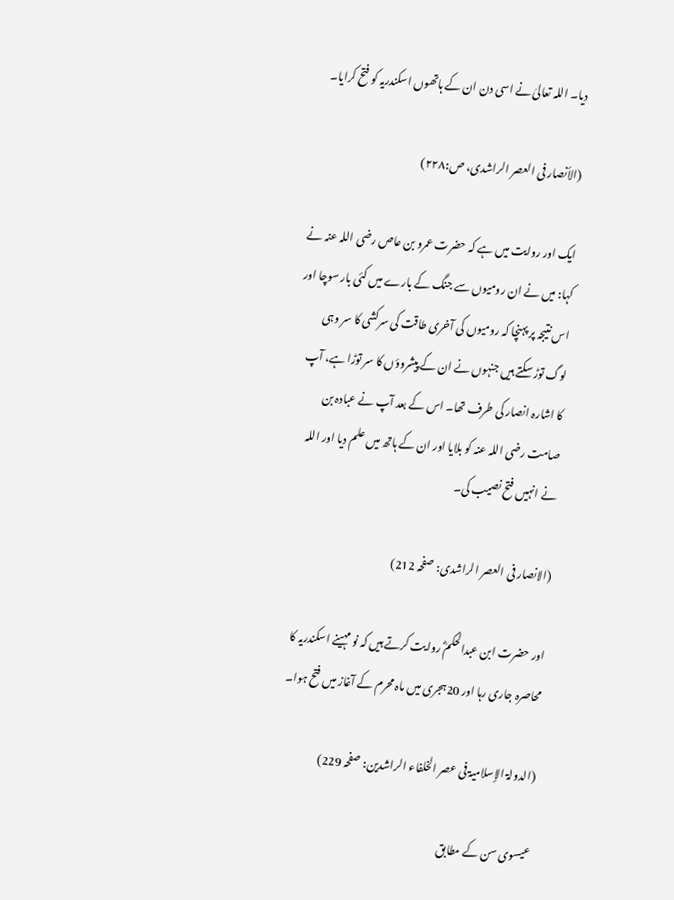دیا۔ اللہ تعالیٰ نے اسی دن ان کے ہاتھوں اسکندریہ کو فتح کرایا۔

(الأنصار فی العصر الراشدی، ص:۲۲۸)

ایک اور روایت میں ہے کہ حضرت عمرو بن عاص رضی اللہ عنہ نے کہا: میں نے ان رومیوں سے جنگ کے بارے میں کئی بار سوچا اور اس نتیجہ پر پہنچا کہ رومیوں کی آخری طاقت کی سرکشی کا سر وہی لوگ توڑ سکتے ہیں جنہوں نے ان کے پیشروؤں کا سر توڑا ہے، آپ کا اشارہ انصار کی طرف تھا۔ اس کے بعد آپ نے عبادہ بن صامت رضی اللہ عنہ کو بلایا اور ان کے ہاتھ میں علم دیا اور اللہ نے انہیں فتح نصیب کی۔

(الانصار فی العصر الراشدی: صفحہ 212)

اور حضرت ابن عبدالحکمؓ روایت کرتے ہیں کہ نو مہینے اسکندریہ کا محاصرہ جاری رہا اور 20ہجری میں ماہ محرم کے آغاز میں فتح ہوا۔

(الدولۃ الإسلامیۃ فی عصر الخلفاء الراشدین: صفحہ 229)

عیسوی سن کے مطابق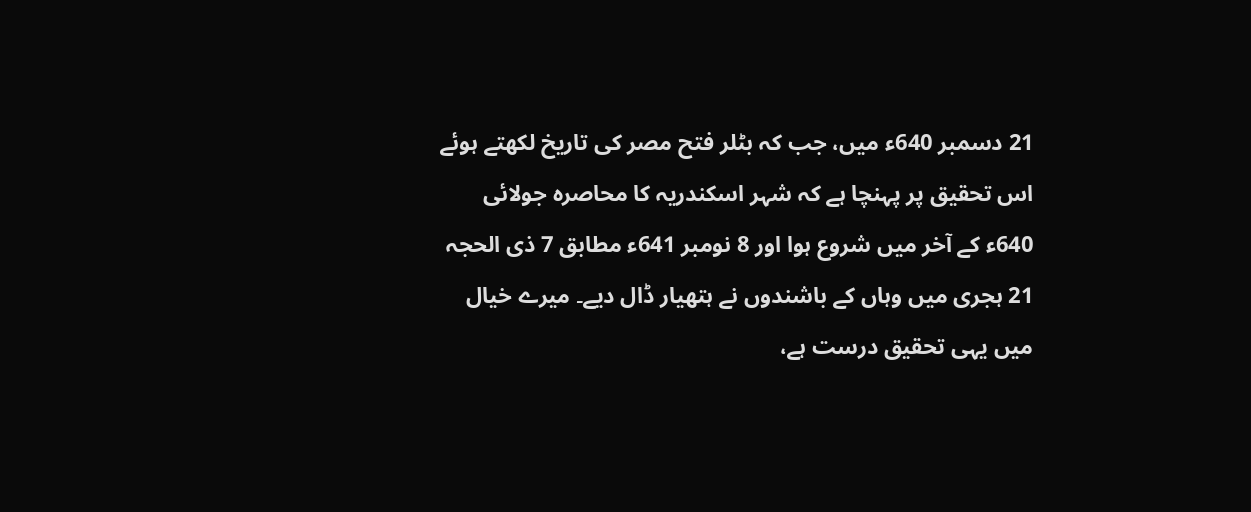21 دسمبر 640ء میں، جب کہ بٹلر فتح مصر کی تاریخ لکھتے ہوئے اس تحقیق پر پہنچا ہے کہ شہر اسکندریہ کا محاصرہ جولائی 640ء کے آخر میں شروع ہوا اور 8 نومبر 641ء مطابق 7 ذی الحجہ 21 ہجری میں وہاں کے باشندوں نے ہتھیار ڈال دیے۔ میرے خیال میں یہی تحقیق درست ہے،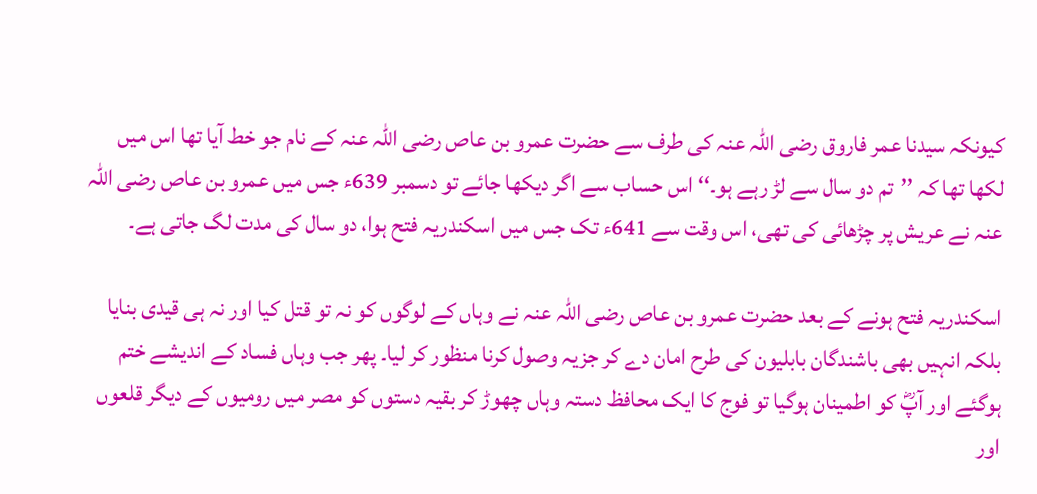کیونکہ سیدنا عمر فاروق رضی اللہ عنہ کی طرف سے حضرت عمرو بن عاص رضی اللہ عنہ کے نام جو خط آیا تھا اس میں لکھا تھا کہ ’’تم دو سال سے لڑ رہے ہو۔‘‘ اس حساب سے اگر دیکھا جائے تو دسمبر 639ء جس میں عمرو بن عاص رضی اللہ عنہ نے عریش پر چڑھائی کی تھی، اس وقت سے 641ء تک جس میں اسکندریہ فتح ہوا، دو سال کی مدت لگ جاتی ہے۔

اسکندریہ فتح ہونے کے بعد حضرت عمرو بن عاص رضی اللہ عنہ نے وہاں کے لوگوں کو نہ تو قتل کیا اور نہ ہی قیدی بنایا بلکہ انہیں بھی باشندگان بابلیون کی طرح امان دے کر جزیہ وصول کرنا منظور کر لیا۔ پھر جب وہاں فساد کے اندیشے ختم ہوگئے اور آپؓ کو اطمینان ہوگیا تو فوج کا ایک محافظ دستہ وہاں چھوڑ کر بقیہ دستوں کو مصر میں رومیوں کے دیگر قلعوں اور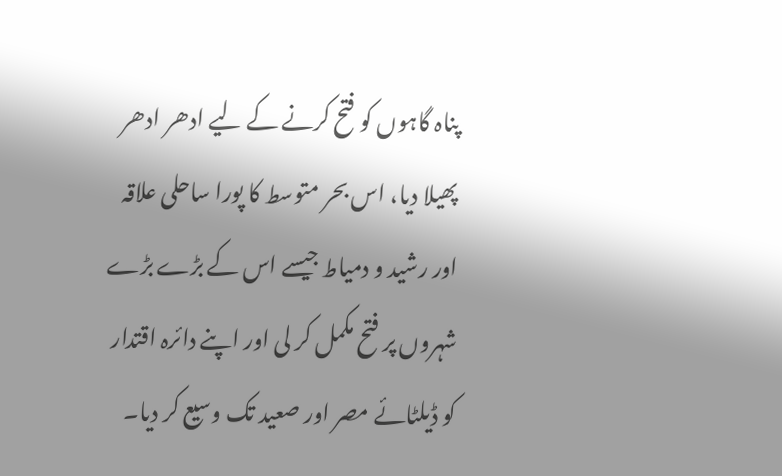پناہ گاہوں کو فتح کرنے کے لیے ادھر ادھر پھیلا دیا، اس بحر متوسط کا پورا ساحلی علاقہ اور رشید و دمیاط جیسے اس کے بڑے بڑے شہروں پر فتح مکمل کر لی اور اپنے دائرہ اقتدار کو ڈیلٹائے مصر اور صعید تک وسیع کر دیا۔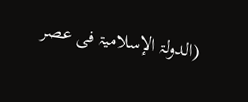(الدولۃ الإسلامیۃ فی عصر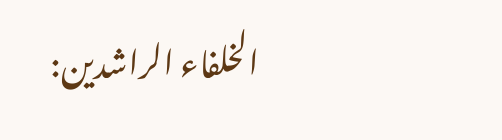الخلفاء الراشدین: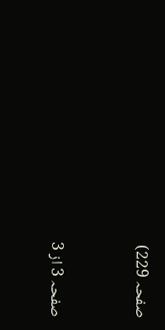صفحہ 229)


صفحہ 3 از 3